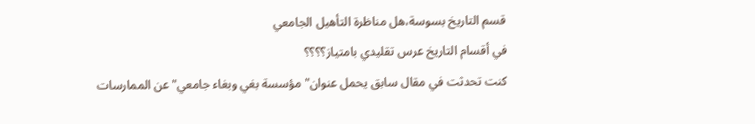قسم التاريخ بسوسة،هل مناظرة التأهيل الجامعي
في أقسام التاريخ عرس تقليدي بامتياز؟؟؟؟
كنت تحدثت في مقال سابق يحمل عنوان"مؤسسة بغي وبغاء جامعي" عن الممارسات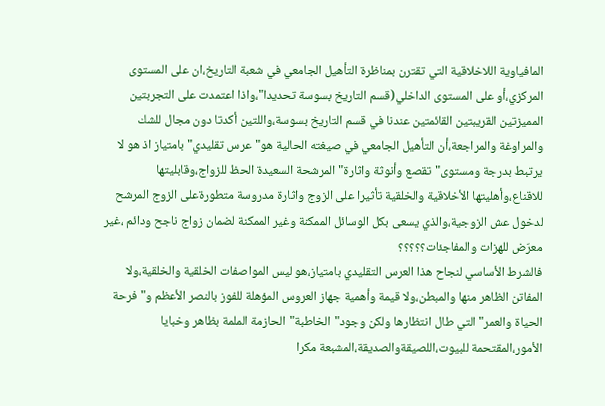المافياوية اللاخلاقية التي تقترن بمناظرة التأهيل الجامعي في شعبة التاريخ،ان على المستوى المركزي،أو على المستوى الداخلي(قسم التاريخ بسوسة تحديدا"،واذا اعتمدت على التجربتين المميزتين القريبتين القائمتين عندنا في قسم التاريخ بسوسة،واللتين أكدتا دون مجال للشك والمراوغة والمراجعة،أن التأهيل الجامعي في صيغته الحالية هو"عرس تقليدي"بامتياز اذ هو لا يرتبط بدرجة ومستوى"تقصع وأنوثة واثارة"المرشحة السعيدة الحظ للزواج،وقابليتها للاقناع،وأهليتها الأخلاقية والخلقية تأثيرا على الزوج واثارة مدروسة متطورةعلى الزوج المرشح لدخول عش الزوجية،والذي يسعى بكل الوسائل الممكنة وغير الممكنة لضمان زواج ناجح ودائم ،غير معرّض للهزات والمفاجئات؟؟؟؟؟
فالشرط الأساسي لنجاح هذا العرس التقليدي بامتياز،هو ليس المواصفات الخلقية والخلقية،ولا المفاتن الظاهر منها والمبطن،ولا قيمة وأهمية جهاز العروس المؤهلة للفوز بالنصر الأعظم و"فرحة الحياة والعمر"التي طال انتظارها ولكن وجود"الخاطبة"الحازمة الملمة بظاهر وخبايا الأمور،المقتحمة للبيوت،اللصيقةوالصديقة،المشبعة مكرا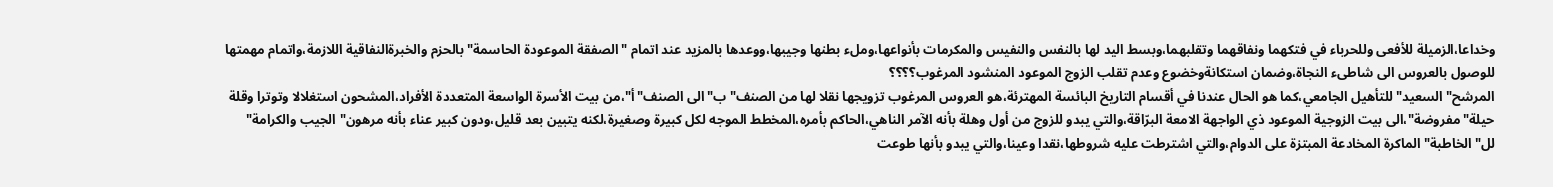وخداعا،الزميلة للأفعى وللحرباء في فتكهما ونفاقهما وتقلبهما،وبسط اليد لها بالنفس والنفيس والمكرمات بأنواعها،وملء بطنها وجيبها،ووعدها بالمزيد عند اتمام "الصفقة الموعودة الحاسمة" بالحزم والخبرةالنفاقية اللازمة،واتمام مهمتها للوصول بالعروس الى شاطىء النجاة،وضمان استكانةوخضوع وعدم تقلب الزوج الموعود المنشود المرغوب؟؟؟؟
المرشح"السعيد" للتأهيل الجامعي،كما هو الحال عندنا في أقسام التاريخ البائسة المهترئة،هو العروس المرغوب تزويجها نقلا لها من الصنف"ب"الى الصنف"أ"،من بيت الأسرة الواسعة المتعددة الأفراد،المشحون استغلالا وتوترا وقلة حيلة"مفروضة"،الى بيت الزوجية الموعود ذي الواجهة الامعة البرّاقة،والتي يبدو للزوج من أول وهلة بأنه الآمر الناهي،الحاكم بأمره،المخطط الموجه لكل كبيرة وصغيرة،لكنه يتبين بعد قليل،ودون كبير عناء بأنه مرهون"الجيب والكرامة" لل"الخاطبة"الماكرة المخادعة المبتزة على الدوام،والتي اشترطت عليه شروطها،نقدا وعينا،والتي يبدو بأنها طوعت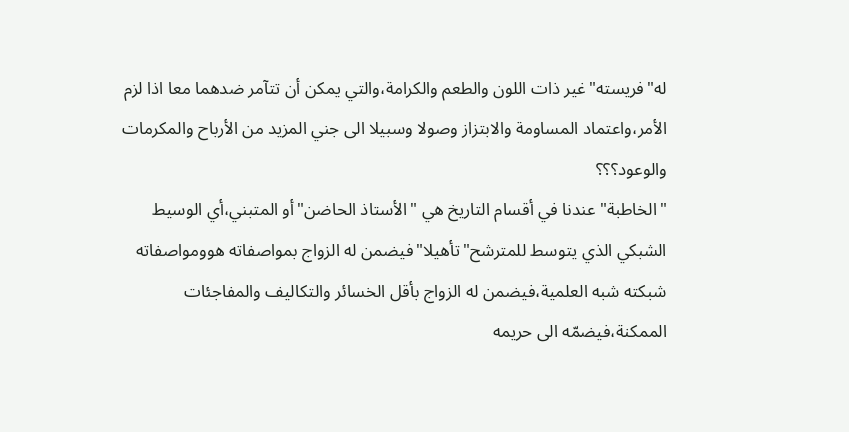له"فريسته"غير ذات اللون والطعم والكرامة،والتي يمكن أن تتآمر ضدهما معا اذا لزم الأمر،واعتماد المساومة والابتزاز وصولا وسبيلا الى جني المزيد من الأرباح والمكرمات والوعود؟؟؟
"الخاطبة" عندنا في أقسام التاريخ هي "الأستاذ الحاضن"أو المتبني،أي الوسيط الشبكي الذي يتوسط للمترشح"تأهيلا"فيضمن له الزواج بمواصفاته هوومواصفاته شبكته شبه العلمية،فيضمن له الزواج بأقل الخسائر والتكاليف والمفاجئات الممكنة،فيضمّه الى حريمه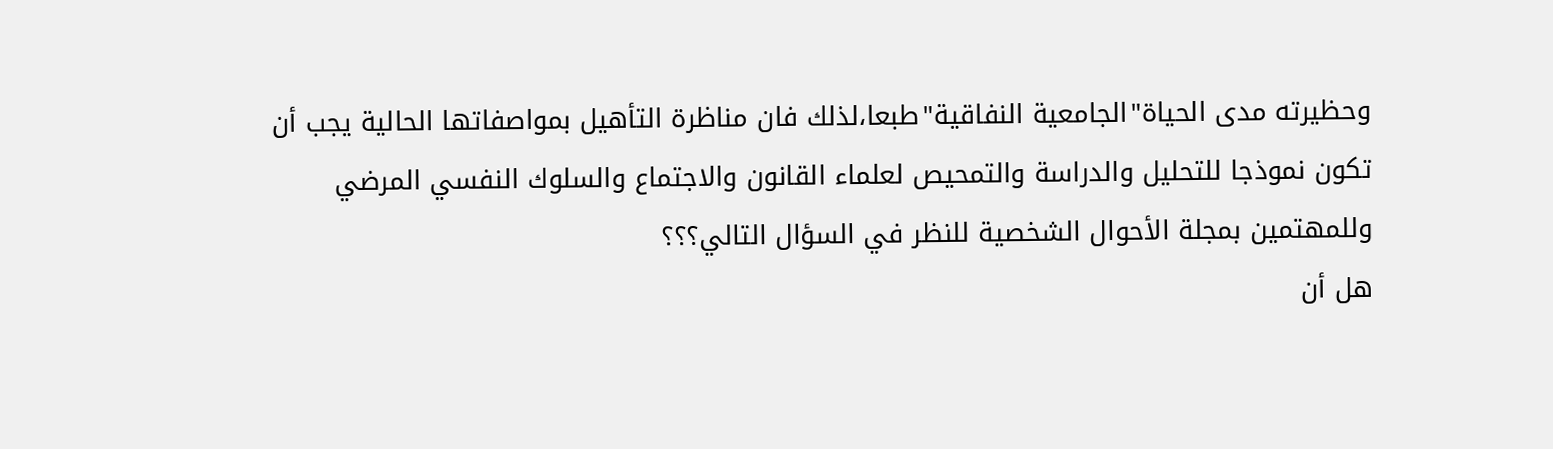وحظيرته مدى الحياة"الجامعية النفاقية"طبعا،لذلك فان مناظرة التأهيل بمواصفاتها الحالية يجب أن تكون نموذجا للتحليل والدراسة والتمحيص لعلماء القانون والاجتماع والسلوك النفسي المرضي وللمهتمين بمجلة الأحوال الشخصية للنظر في السؤال التالي؟؟؟
هل أن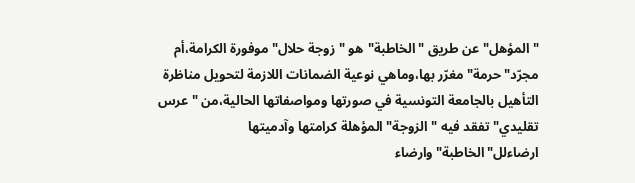"المؤهل"عن طريق "الخاطبة"هو "زوجة حلال"موفورة الكرامة،أم مجرّد"حرمة"مغرّر بها،وماهي نوعية الضمانات اللازمة لتحويل مناظرة التأهيل بالجامعة التونسية في صورتها ومواصفاتها الحالية،من "عرس تقليدي"تفقد فيه "الزوجة" المؤهلة كرامتها وآدميتها ارضاءلل"الخاطبة" وارضاء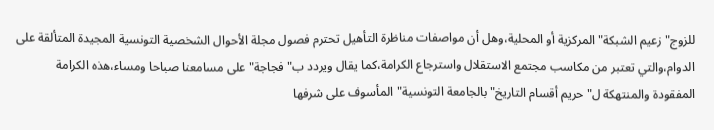للزوج"زعيم الشبكة"المركزية أو المحلية،وهل أن مواصفات مناظرة التأهيل تحترم فصول مجلة الأحوال الشخصية التونسية المجيدة المتألقة على الدوام،والتي تعتبر من مكاسب مجتمع الاستقلال واسترجاع الكرامة،كما يقال ويردد ب"فجاجة" على مسامعنا صباحا ومساء،هذه الكرامة المفقودة والمنتهكة ل"حريم أقسام التاريخ" بالجامعة التونسية"المأسوف على شرفها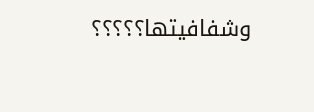وشفافيتها؟؟؟؟؟